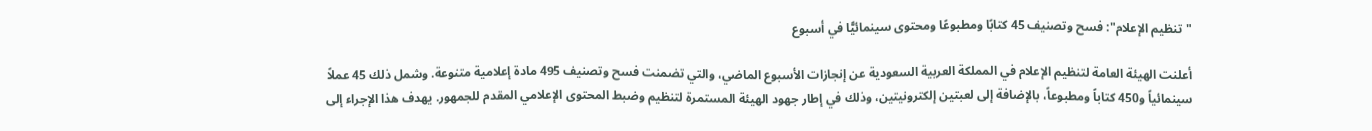"تنظيم الإعلام": فسح وتصنيف 45 كتابًا ومطبوعًا ومحتوى سينمائيًّا في أسبوع

أعلنت الهيئة العامة لتنظيم الإعلام في المملكة العربية السعودية عن إنجازات الأسبوع الماضي، والتي تضمنت فسح وتصنيف 495 مادة إعلامية متنوعة. وشمل ذلك 45 عملاً سينمائياً و450 كتاباً ومطبوعاً، بالإضافة إلى لعبتين إلكترونيتين، وذلك في إطار جهود الهيئة المستمرة لتنظيم وضبط المحتوى الإعلامي المقدم للجمهور. يهدف هذا الإجراء إلى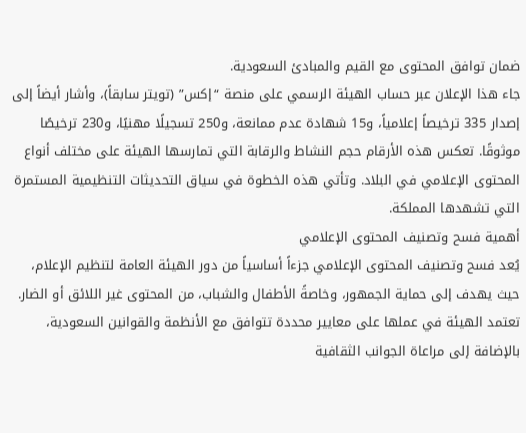ضمان توافق المحتوى مع القيم والمبادئ السعودية.
جاء هذا الإعلان عبر حساب الهيئة الرسمي على منصة “إكس” (تويتر سابقاً)، وأشار أيضاً إلى إصدار 335 ترخيصاً إعلامياً، و15 شهادة عدم ممانعة، و250 تسجيلًا مهنيًا، و230 ترخيصًا موثوقًا. تعكس هذه الأرقام حجم النشاط والرقابة التي تمارسها الهيئة على مختلف أنواع المحتوى الإعلامي في البلاد. وتأتي هذه الخطوة في سياق التحديثات التنظيمية المستمرة التي تشهدها المملكة.
أهمية فسح وتصنيف المحتوى الإعلامي
يُعد فسح وتصنيف المحتوى الإعلامي جزءاً أساسياً من دور الهيئة العامة لتنظيم الإعلام، حيث يهدف إلى حماية الجمهور، وخاصةً الأطفال والشباب، من المحتوى غير اللائق أو الضار. تعتمد الهيئة في عملها على معايير محددة تتوافق مع الأنظمة والقوانين السعودية، بالإضافة إلى مراعاة الجوانب الثقافية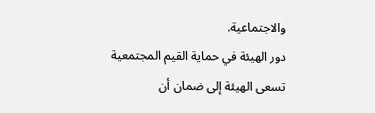والاجتماعية.
دور الهيئة في حماية القيم المجتمعية
تسعى الهيئة إلى ضمان أن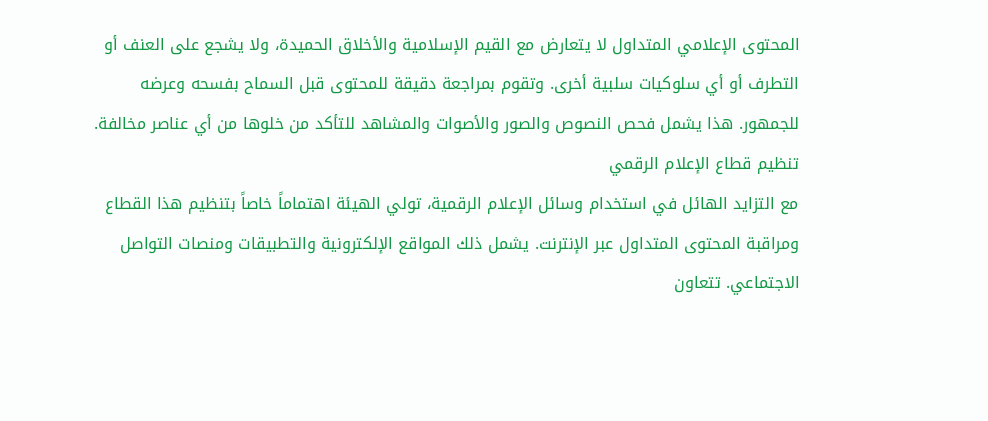المحتوى الإعلامي المتداول لا يتعارض مع القيم الإسلامية والأخلاق الحميدة، ولا يشجع على العنف أو التطرف أو أي سلوكيات سلبية أخرى. وتقوم بمراجعة دقيقة للمحتوى قبل السماح بفسحه وعرضه للجمهور. هذا يشمل فحص النصوص والصور والأصوات والمشاهد للتأكد من خلوها من أي عناصر مخالفة.
تنظيم قطاع الإعلام الرقمي
مع التزايد الهائل في استخدام وسائل الإعلام الرقمية، تولي الهيئة اهتماماً خاصاً بتنظيم هذا القطاع ومراقبة المحتوى المتداول عبر الإنترنت. يشمل ذلك المواقع الإلكترونية والتطبيقات ومنصات التواصل الاجتماعي. تتعاون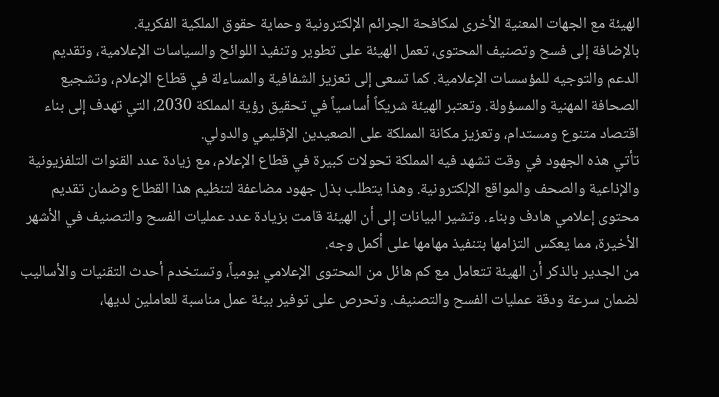الهيئة مع الجهات المعنية الأخرى لمكافحة الجرائم الإلكترونية وحماية حقوق الملكية الفكرية.
بالإضافة إلى فسح وتصنيف المحتوى، تعمل الهيئة على تطوير وتنفيذ اللوائح والسياسات الإعلامية، وتقديم الدعم والتوجيه للمؤسسات الإعلامية. كما تسعى إلى تعزيز الشفافية والمساءلة في قطاع الإعلام، وتشجيع الصحافة المهنية والمسؤولة. وتعتبر الهيئة شريكاً أساسياً في تحقيق رؤية المملكة 2030، التي تهدف إلى بناء اقتصاد متنوع ومستدام، وتعزيز مكانة المملكة على الصعيدين الإقليمي والدولي.
تأتي هذه الجهود في وقت تشهد فيه المملكة تحولات كبيرة في قطاع الإعلام، مع زيادة عدد القنوات التلفزيونية والإذاعية والصحف والمواقع الإلكترونية. وهذا يتطلب بذل جهود مضاعفة لتنظيم هذا القطاع وضمان تقديم محتوى إعلامي هادف وبناء. وتشير البيانات إلى أن الهيئة قامت بزيادة عدد عمليات الفسح والتصنيف في الأشهر الأخيرة، مما يعكس التزامها بتنفيذ مهامها على أكمل وجه.
من الجدير بالذكر أن الهيئة تتعامل مع كم هائل من المحتوى الإعلامي يومياً، وتستخدم أحدث التقنيات والأساليب لضمان سرعة ودقة عمليات الفسح والتصنيف. وتحرص على توفير بيئة عمل مناسبة للعاملين لديها،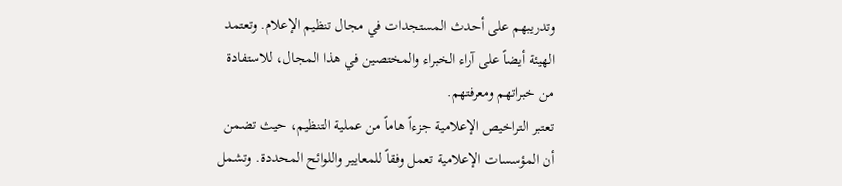وتدريبهم على أحدث المستجدات في مجال تنظيم الإعلام. وتعتمد الهيئة أيضاً على آراء الخبراء والمختصين في هذا المجال، للاستفادة من خبراتهم ومعرفتهم.
تعتبر التراخيص الإعلامية جزءاً هاماً من عملية التنظيم، حيث تضمن أن المؤسسات الإعلامية تعمل وفقاً للمعايير واللوائح المحددة. وتشمل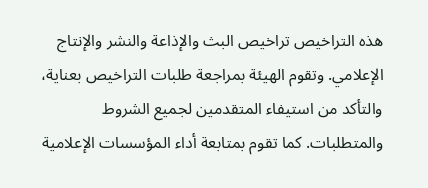هذه التراخيص تراخيص البث والإذاعة والنشر والإنتاج الإعلامي. وتقوم الهيئة بمراجعة طلبات التراخيص بعناية، والتأكد من استيفاء المتقدمين لجميع الشروط والمتطلبات. كما تقوم بمتابعة أداء المؤسسات الإعلامية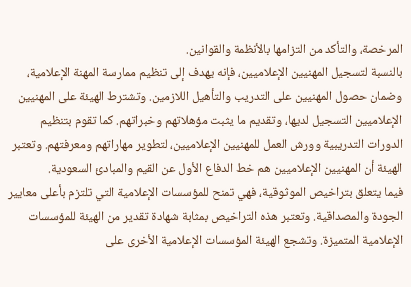المرخصة، والتأكد من التزامها بالأنظمة والقوانين.
بالنسبة لتسجيل المهنيين الإعلاميين، فإنه يهدف إلى تنظيم ممارسة المهنة الإعلامية، وضمان حصول المهنيين على التدريب والتأهيل اللازمين. وتشترط الهيئة على المهنيين الإعلاميين التسجيل لديها، وتقديم ما يثبت مؤهلاتهم وخبراتهم. كما تقوم بتنظيم الدورات التدريبية وورش العمل للمهنيين الإعلاميين، لتطوير مهاراتهم ومعرفتهم. وتعتبر الهيئة أن المهنيين الإعلاميين هم خط الدفاع الأول عن القيم والمبادئ السعودية.
فيما يتعلق بتراخيص الموثوقية، فهي تمنح للمؤسسات الإعلامية التي تلتزم بأعلى معايير الجودة والمصداقية. وتعتبر هذه التراخيص بمثابة شهادة تقدير من الهيئة للمؤسسات الإعلامية المتميزة. وتشجع الهيئة المؤسسات الإعلامية الأخرى على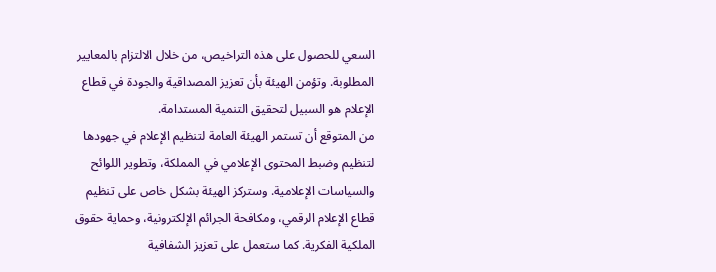السعي للحصول على هذه التراخيص، من خلال الالتزام بالمعايير المطلوبة. وتؤمن الهيئة بأن تعزيز المصداقية والجودة في قطاع الإعلام هو السبيل لتحقيق التنمية المستدامة.
من المتوقع أن تستمر الهيئة العامة لتنظيم الإعلام في جهودها لتنظيم وضبط المحتوى الإعلامي في المملكة، وتطوير اللوائح والسياسات الإعلامية. وستركز الهيئة بشكل خاص على تنظيم قطاع الإعلام الرقمي، ومكافحة الجرائم الإلكترونية، وحماية حقوق الملكية الفكرية. كما ستعمل على تعزيز الشفافية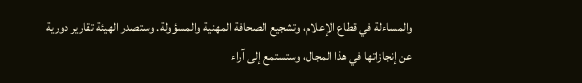والمساءلة في قطاع الإعلام، وتشجيع الصحافة المهنية والمسؤولة. وستصدر الهيئة تقارير دورية عن إنجازاتها في هذا المجال، وستستمع إلى آراء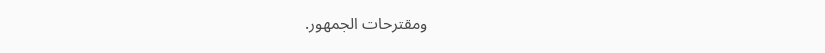ومقترحات الجمهور.